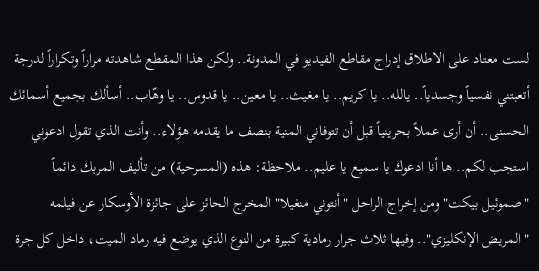لست معتاد على الاطلاق إدراج مقاطع الفيديو في المدونة.. ولكن هذا المقطع شاهدته مراراً وتكراراً لدرجة أتعبتني نفسياً وجسدياً.. يالله.. يا كريم.. يا مغيث.. يا معين.. يا قدوس.. يا وهّاب.. أسألك بجميع أسمائك الحسنى.. أن أرى عملاً بحرينياً قبل أن تتوفاني المنية بنصف ما يقدمه هؤلاء.. وأنت الذي تقول ادعوني استجب لكم.. ها أنا ادعوك يا سميع يا عليم.. ملاحظة: هذه (المسرحية) من تأليف المربك دائماً "صموئيل بيكت" ومن إخراج الراحل "أنتوني منغيلا" المخرج الحائز على جائزة الأوسكار عن فيلمه "المريض الإنكليزي".. وفيها ثلاث جرار رمادية كبيرة من النوع الذي يوضع فيه رماد الميت، داخل كل جرة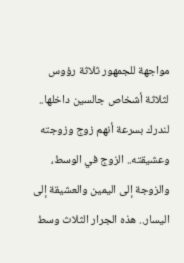مواجهة للجمهور ثلاثة رؤوس لثلاثة أشخاص جالسين داخلها.. لندرك بسرعة أنهم زوج وزوجته وعشيقته.. الزوج في الوسط، والزوجة إلى اليمين والعشيقة إلى اليسار.. هذه الجرار الثلاث وسط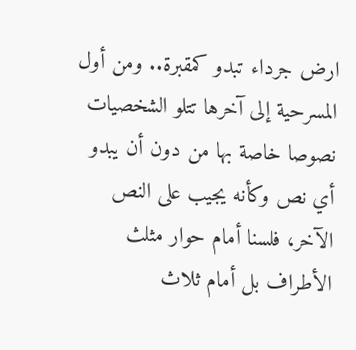ارض جرداء تبدو كمقبرة.. ومن أول المسرحية إلى آخرها تتلو الشخصيات نصوصا خاصة بها من دون أن يبدو أي نص وكأنه يجيب على النص الآخر، فلسنا أمام حوار مثلث الأطراف بل أمام ثلاث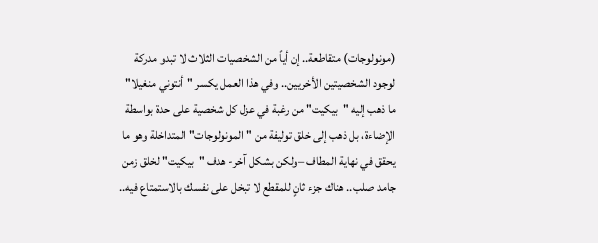(مونولوجات) متقاطعة.. إن أياً من الشخصيات الثلاث لا تبدو مدركة لوجود الشخصيتين الأخريين.. وفي هذا العمل يكسر "أنتوني منغيلا" ما ذهب إليه "بيكيت" من رغبة في عزل كل شخصية على حدة بواسطة الإضاءة، بل ذهب إلى خلق توليفة من "المونولوجات" المتداخلة وهو ما يحقق في نهاية المطاف –ولكن بشكل آخر- هدف "بيكيت" لخلق زمن جامد صلب.. هناك جزء ثانٍ للمقطع لا تبخل على نفسك بالاستمتاع فيه..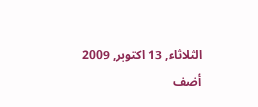الثلاثاء, 13 اكتوبر, 2009
أضف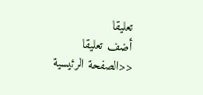تعليقا
أضف تعليقا
<<الصفحة الرئيسية